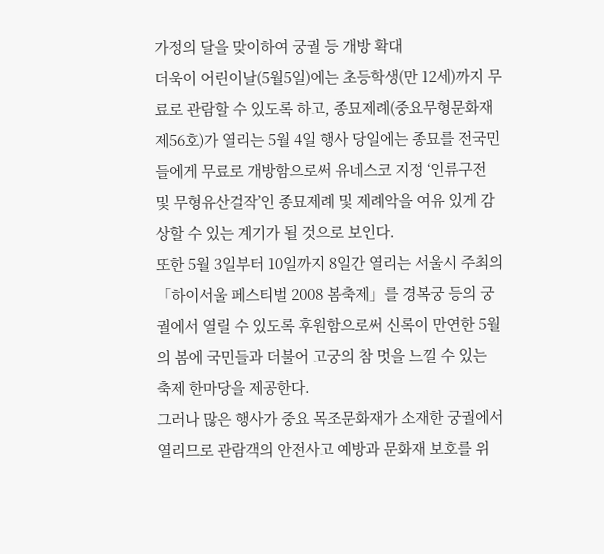가정의 달을 맞이하여 궁궐 등 개방 확대
더욱이 어린이날(5월5일)에는 초등학생(만 12세)까지 무료로 관람할 수 있도록 하고, 종묘제례(중요무형문화재 제56호)가 열리는 5월 4일 행사 당일에는 종묘를 전국민들에게 무료로 개방함으로써 유네스코 지정 ‘인류구전 및 무형유산걸작’인 종묘제례 및 제례악을 여유 있게 감상할 수 있는 계기가 될 것으로 보인다.
또한 5월 3일부터 10일까지 8일간 열리는 서울시 주최의「하이서울 페스티벌 2008 봄축제」를 경복궁 등의 궁궐에서 열릴 수 있도록 후원함으로써 신록이 만연한 5월의 봄에 국민들과 더불어 고궁의 참 멋을 느낄 수 있는 축제 한마당을 제공한다.
그러나 많은 행사가 중요 목조문화재가 소재한 궁궐에서 열리므로 관람객의 안전사고 예방과 문화재 보호를 위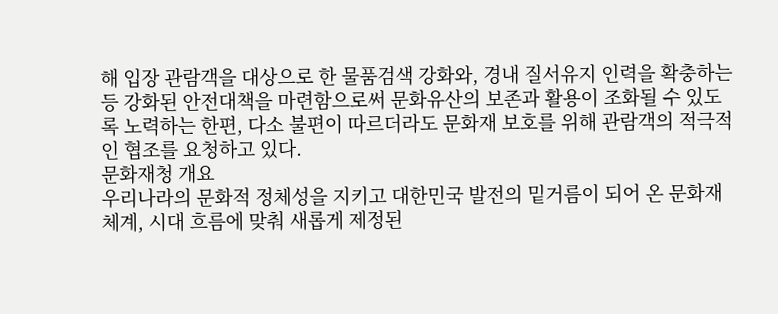해 입장 관람객을 대상으로 한 물품검색 강화와, 경내 질서유지 인력을 확충하는 등 강화된 안전대책을 마련함으로써 문화유산의 보존과 활용이 조화될 수 있도록 노력하는 한편, 다소 불편이 따르더라도 문화재 보호를 위해 관람객의 적극적인 협조를 요청하고 있다.
문화재청 개요
우리나라의 문화적 정체성을 지키고 대한민국 발전의 밑거름이 되어 온 문화재 체계, 시대 흐름에 맞춰 새롭게 제정된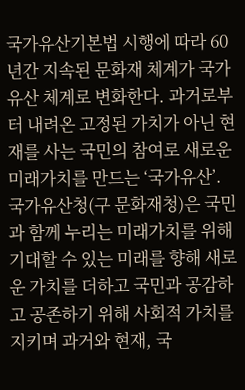국가유산기본법 시행에 따라 60년간 지속된 문화재 체계가 국가유산 체계로 변화한다. 과거로부터 내려온 고정된 가치가 아닌 현재를 사는 국민의 참여로 새로운 미래가치를 만드는 ‘국가유산’. 국가유산청(구 문화재청)은 국민과 함께 누리는 미래가치를 위해 기대할 수 있는 미래를 향해 새로운 가치를 더하고 국민과 공감하고 공존하기 위해 사회적 가치를 지키며 과거와 현재, 국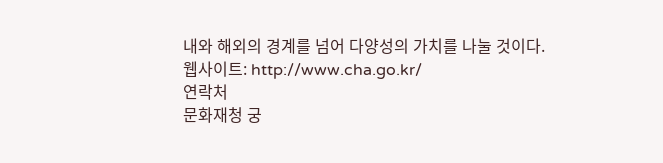내와 해외의 경계를 넘어 다양성의 가치를 나눌 것이다.
웹사이트: http://www.cha.go.kr/
연락처
문화재청 궁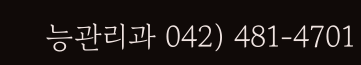능관리과 042) 481-4701